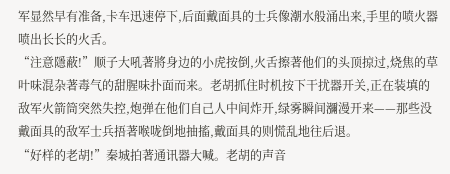军显然早有准备,卡车迅速停下,后面戴面具的士兵像潮水般涌出来,手里的喷火器喷出长长的火舌。
“注意隱蔽!”顺子大吼著將身边的小虎按倒,火舌擦著他们的头顶掠过,烧焦的草叶味混杂著毒气的甜腥味扑面而来。老胡抓住时机按下干扰器开关,正在装填的敌军火箭筒突然失控,炮弹在他们自己人中间炸开,绿雾瞬间瀰漫开来——那些没戴面具的敌军士兵捂著喉咙倒地抽搐,戴面具的则慌乱地往后退。
“好样的老胡!”秦城拍著通讯器大喊。老胡的声音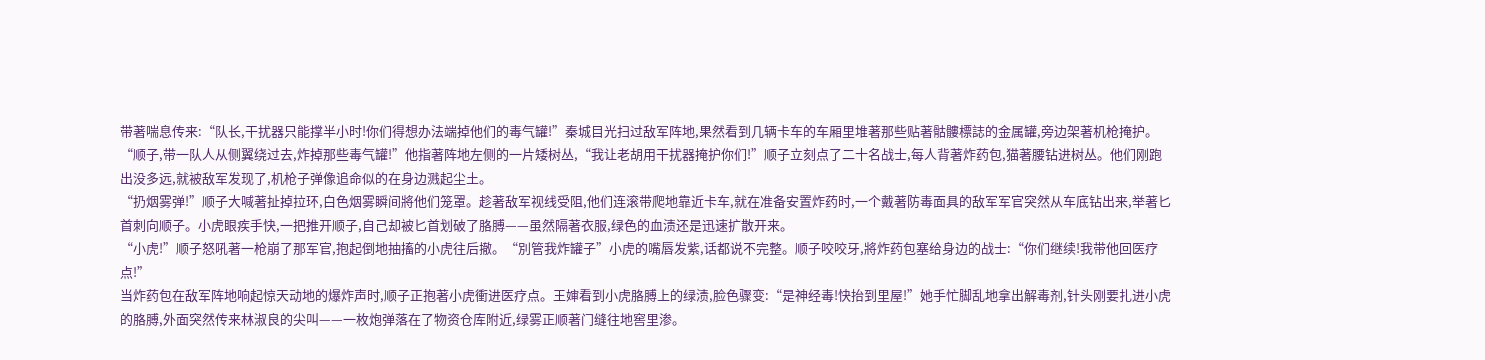带著喘息传来:“队长,干扰器只能撑半小时!你们得想办法端掉他们的毒气罐!”秦城目光扫过敌军阵地,果然看到几辆卡车的车厢里堆著那些贴著骷髏標誌的金属罐,旁边架著机枪掩护。
“顺子,带一队人从侧翼绕过去,炸掉那些毒气罐!”他指著阵地左侧的一片矮树丛,“我让老胡用干扰器掩护你们!”顺子立刻点了二十名战士,每人背著炸药包,猫著腰钻进树丛。他们刚跑出没多远,就被敌军发现了,机枪子弹像追命似的在身边溅起尘土。
“扔烟雾弹!”顺子大喊著扯掉拉环,白色烟雾瞬间將他们笼罩。趁著敌军视线受阻,他们连滚带爬地靠近卡车,就在准备安置炸药时,一个戴著防毒面具的敌军军官突然从车底钻出来,举著匕首刺向顺子。小虎眼疾手快,一把推开顺子,自己却被匕首划破了胳膊——虽然隔著衣服,绿色的血渍还是迅速扩散开来。
“小虎!”顺子怒吼著一枪崩了那军官,抱起倒地抽搐的小虎往后撤。“別管我炸罐子”小虎的嘴唇发紫,话都说不完整。顺子咬咬牙,將炸药包塞给身边的战士:“你们继续!我带他回医疗点!”
当炸药包在敌军阵地响起惊天动地的爆炸声时,顺子正抱著小虎衝进医疗点。王婶看到小虎胳膊上的绿渍,脸色骤变:“是神经毒!快抬到里屋!”她手忙脚乱地拿出解毒剂,针头刚要扎进小虎的胳膊,外面突然传来林淑良的尖叫——一枚炮弹落在了物资仓库附近,绿雾正顺著门缝往地窖里渗。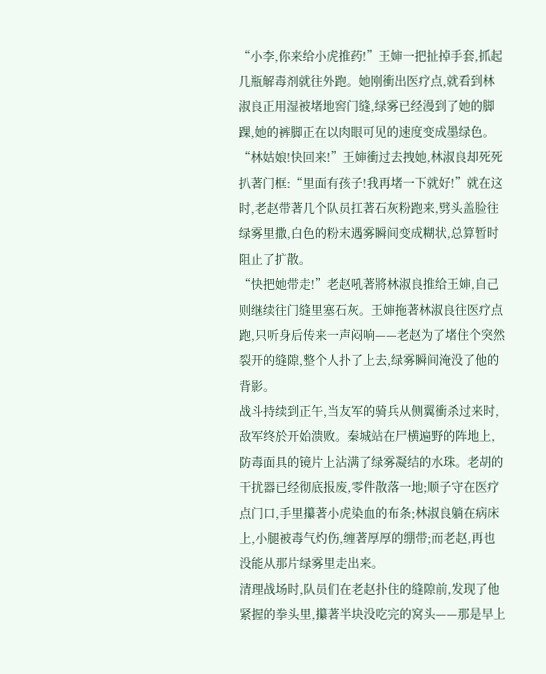“小李,你来给小虎推药!”王婶一把扯掉手套,抓起几瓶解毒剂就往外跑。她刚衝出医疗点,就看到林淑良正用湿被堵地窖门缝,绿雾已经漫到了她的脚踝,她的裤脚正在以肉眼可见的速度变成墨绿色。
“林姑娘!快回来!”王婶衝过去拽她,林淑良却死死扒著门框:“里面有孩子!我再堵一下就好!”就在这时,老赵带著几个队员扛著石灰粉跑来,劈头盖脸往绿雾里撒,白色的粉末遇雾瞬间变成糊状,总算暂时阻止了扩散。
“快把她带走!”老赵吼著將林淑良推给王婶,自己则继续往门缝里塞石灰。王婶拖著林淑良往医疗点跑,只听身后传来一声闷响——老赵为了堵住个突然裂开的缝隙,整个人扑了上去,绿雾瞬间淹没了他的背影。
战斗持续到正午,当友军的骑兵从侧翼衝杀过来时,敌军终於开始溃败。秦城站在尸横遍野的阵地上,防毒面具的镜片上沾满了绿雾凝结的水珠。老胡的干扰器已经彻底报废,零件散落一地;顺子守在医疗点门口,手里攥著小虎染血的布条;林淑良躺在病床上,小腿被毒气灼伤,缠著厚厚的绷带;而老赵,再也没能从那片绿雾里走出来。
清理战场时,队员们在老赵扑住的缝隙前,发现了他紧握的拳头里,攥著半块没吃完的窝头——那是早上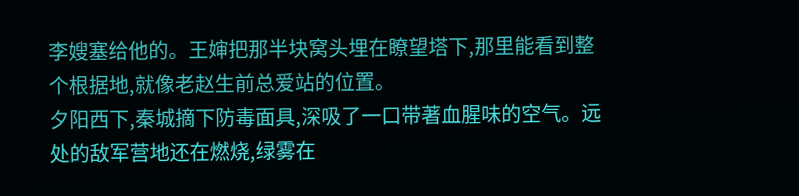李嫂塞给他的。王婶把那半块窝头埋在瞭望塔下,那里能看到整个根据地,就像老赵生前总爱站的位置。
夕阳西下,秦城摘下防毒面具,深吸了一口带著血腥味的空气。远处的敌军营地还在燃烧,绿雾在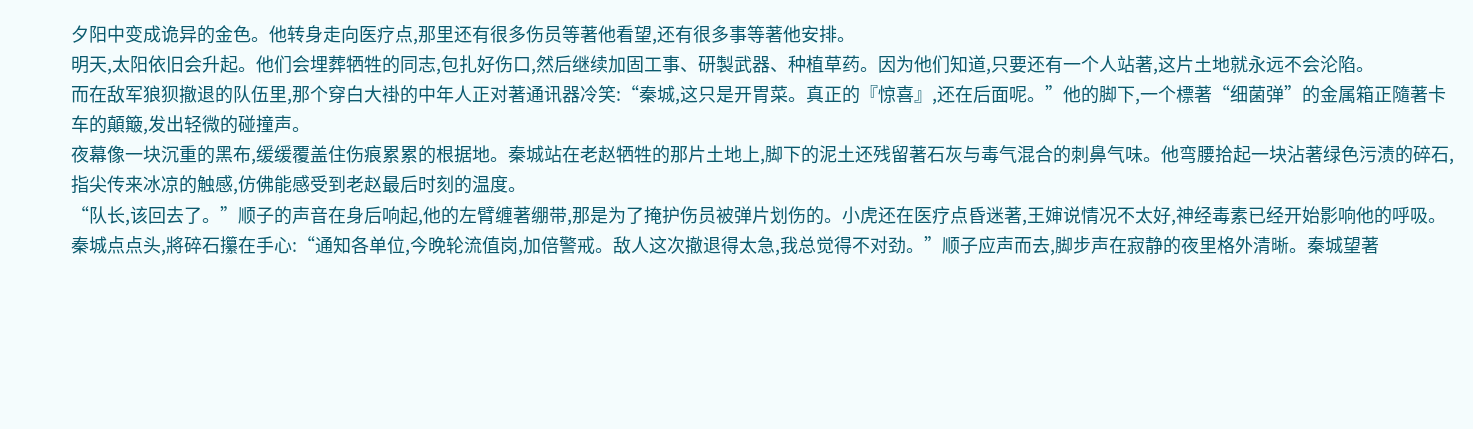夕阳中变成诡异的金色。他转身走向医疗点,那里还有很多伤员等著他看望,还有很多事等著他安排。
明天,太阳依旧会升起。他们会埋葬牺牲的同志,包扎好伤口,然后继续加固工事、研製武器、种植草药。因为他们知道,只要还有一个人站著,这片土地就永远不会沦陷。
而在敌军狼狈撤退的队伍里,那个穿白大褂的中年人正对著通讯器冷笑:“秦城,这只是开胃菜。真正的『惊喜』,还在后面呢。”他的脚下,一个標著“细菌弹”的金属箱正隨著卡车的顛簸,发出轻微的碰撞声。
夜幕像一块沉重的黑布,缓缓覆盖住伤痕累累的根据地。秦城站在老赵牺牲的那片土地上,脚下的泥土还残留著石灰与毒气混合的刺鼻气味。他弯腰拾起一块沾著绿色污渍的碎石,指尖传来冰凉的触感,仿佛能感受到老赵最后时刻的温度。
“队长,该回去了。”顺子的声音在身后响起,他的左臂缠著绷带,那是为了掩护伤员被弹片划伤的。小虎还在医疗点昏迷著,王婶说情况不太好,神经毒素已经开始影响他的呼吸。
秦城点点头,將碎石攥在手心:“通知各单位,今晚轮流值岗,加倍警戒。敌人这次撤退得太急,我总觉得不对劲。”顺子应声而去,脚步声在寂静的夜里格外清晰。秦城望著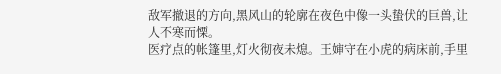敌军撤退的方向,黑风山的轮廓在夜色中像一头蛰伏的巨兽,让人不寒而慄。
医疗点的帐篷里,灯火彻夜未熄。王婶守在小虎的病床前,手里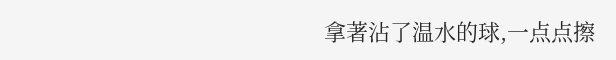拿著沾了温水的球,一点点擦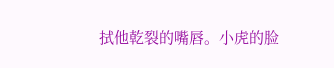拭他乾裂的嘴唇。小虎的脸